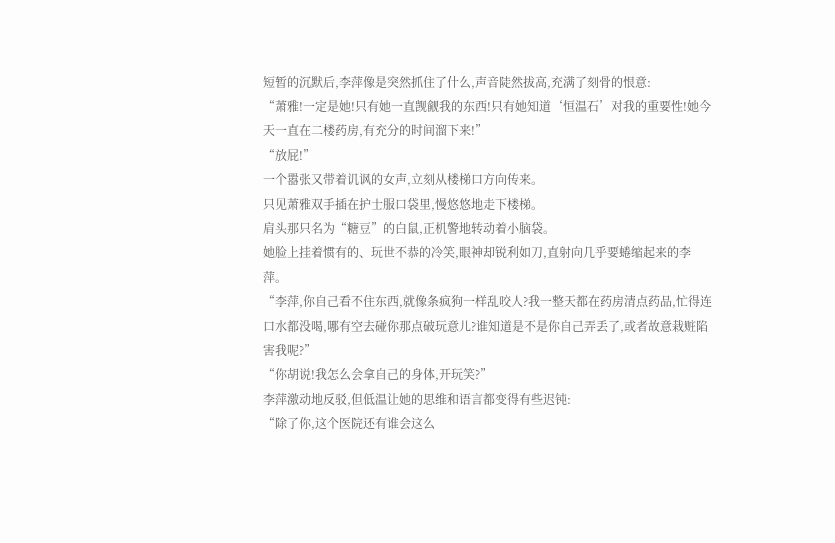短暂的沉默后,李萍像是突然抓住了什么,声音陡然拔高,充满了刻骨的恨意:
“萧雅!一定是她!只有她一直觊觎我的东西!只有她知道‘恒温石’对我的重要性!她今天一直在二楼药房,有充分的时间溜下来!”
“放屁!”
一个嚣张又带着讥讽的女声,立刻从楼梯口方向传来。
只见萧雅双手插在护士服口袋里,慢悠悠地走下楼梯。
肩头那只名为“糖豆”的白鼠,正机警地转动着小脑袋。
她脸上挂着惯有的、玩世不恭的冷笑,眼神却锐利如刀,直射向几乎要蜷缩起来的李萍。
“李萍,你自己看不住东西,就像条疯狗一样乱咬人?我一整天都在药房清点药品,忙得连口水都没喝,哪有空去碰你那点破玩意儿?谁知道是不是你自己弄丢了,或者故意栽赃陷害我呢?”
“你胡说!我怎么会拿自己的身体,开玩笑?”
李萍激动地反驳,但低温让她的思维和语言都变得有些迟钝:
“除了你,这个医院还有谁会这么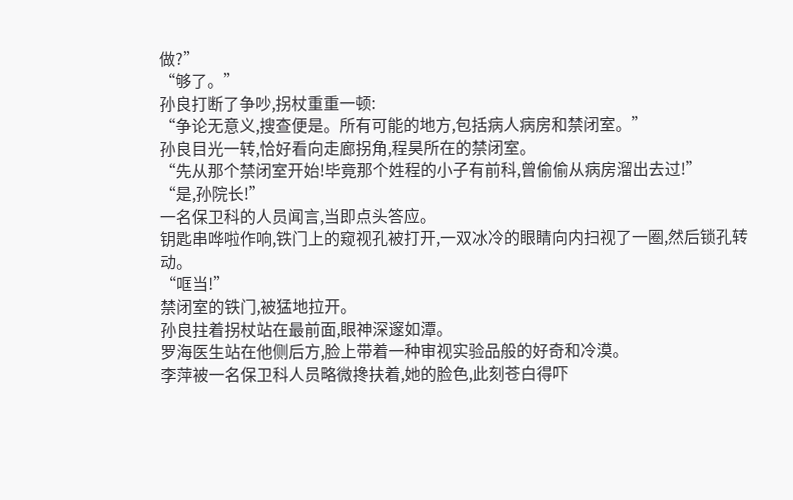做?”
“够了。”
孙良打断了争吵,拐杖重重一顿:
“争论无意义,搜查便是。所有可能的地方,包括病人病房和禁闭室。”
孙良目光一转,恰好看向走廊拐角,程昊所在的禁闭室。
“先从那个禁闭室开始!毕竟那个姓程的小子有前科,曾偷偷从病房溜出去过!”
“是,孙院长!”
一名保卫科的人员闻言,当即点头答应。
钥匙串哗啦作响,铁门上的窥视孔被打开,一双冰冷的眼睛向内扫视了一圈,然后锁孔转动。
“哐当!”
禁闭室的铁门,被猛地拉开。
孙良拄着拐杖站在最前面,眼神深邃如潭。
罗海医生站在他侧后方,脸上带着一种审视实验品般的好奇和冷漠。
李萍被一名保卫科人员略微搀扶着,她的脸色,此刻苍白得吓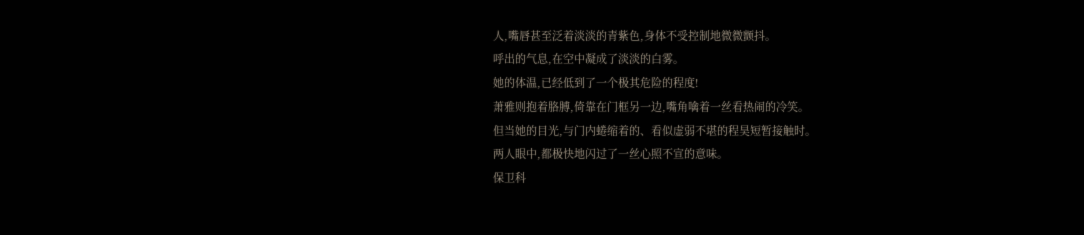人,嘴唇甚至泛着淡淡的青紫色,身体不受控制地微微颤抖。
呼出的气息,在空中凝成了淡淡的白雾。
她的体温,已经低到了一个极其危险的程度!
萧雅则抱着胳膊,倚靠在门框另一边,嘴角噙着一丝看热闹的冷笑。
但当她的目光,与门内蜷缩着的、看似虚弱不堪的程昊短暂接触时。
两人眼中,都极快地闪过了一丝心照不宣的意味。
保卫科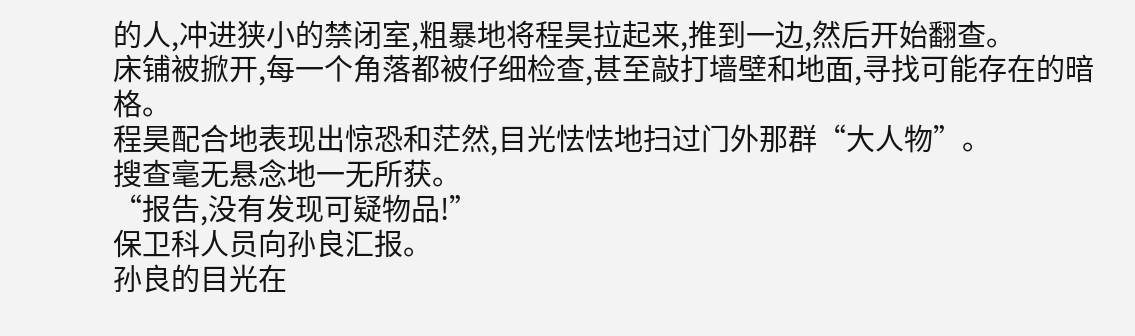的人,冲进狭小的禁闭室,粗暴地将程昊拉起来,推到一边,然后开始翻查。
床铺被掀开,每一个角落都被仔细检查,甚至敲打墙壁和地面,寻找可能存在的暗格。
程昊配合地表现出惊恐和茫然,目光怯怯地扫过门外那群“大人物”。
搜查毫无悬念地一无所获。
“报告,没有发现可疑物品!”
保卫科人员向孙良汇报。
孙良的目光在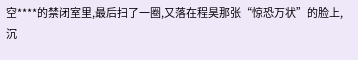空****的禁闭室里,最后扫了一圈,又落在程昊那张“惊恐万状”的脸上,沉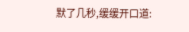默了几秒,缓缓开口道: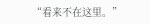“看来不在这里。”